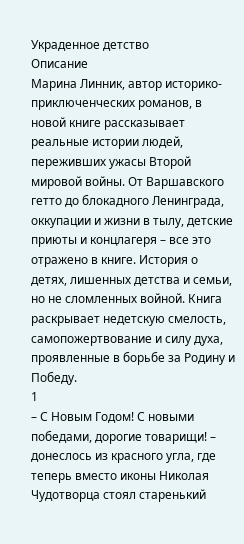Украденное детство
Описание
Марина Линник, автор историко-приключенческих романов, в новой книге рассказывает реальные истории людей, переживших ужасы Второй мировой войны. От Варшавского гетто до блокадного Ленинграда, оккупации и жизни в тылу, детские приюты и концлагеря – все это отражено в книге. История о детях, лишенных детства и семьи, но не сломленных войной. Книга раскрывает недетскую смелость, самопожертвование и силу духа, проявленные в борьбе за Родину и Победу.
1
– С Новым Годом! С новыми победами, дорогие товарищи! – донеслось из красного угла, где теперь вместо иконы Николая Чудотворца стоял старенький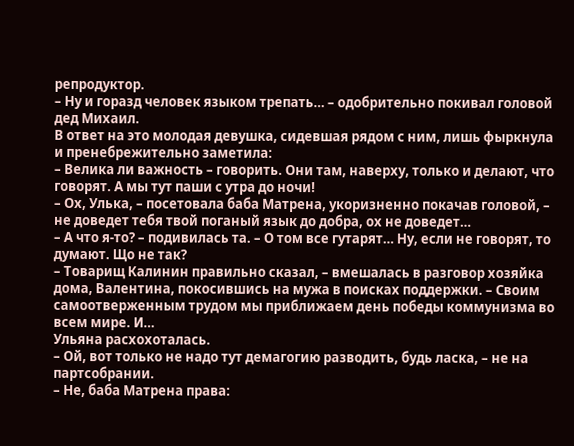репродуктор.
– Ну и горазд человек языком трепать… – одобрительно покивал головой дед Михаил.
В ответ на это молодая девушка, сидевшая рядом с ним, лишь фыркнула и пренебрежительно заметила:
– Велика ли важность – говорить. Они там, наверху, только и делают, что говорят. А мы тут паши с утра до ночи!
– Ох, Улька, – посетовала баба Матрена, укоризненно покачав головой, – не доведет тебя твой поганый язык до добра, ох не доведет…
– А что я-то? – подивилась та. – О том все гутарят… Ну, если не говорят, то думают. Що не так?
– Товарищ Калинин правильно сказал, – вмешалась в разговор хозяйка дома, Валентина, покосившись на мужа в поисках поддержки. – Своим самоотверженным трудом мы приближаем день победы коммунизма во всем мире. И…
Ульяна расхохоталась.
– Ой, вот только не надо тут демагогию разводить, будь ласка, – не на партсобрании.
– Не, баба Матрена права: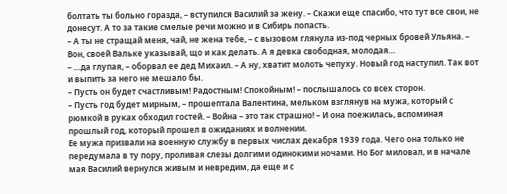болтать ты больно горазда, – вступился Василий за жену. – Скажи еще спасибо, что тут все свои, не донесут. А то за такие смелые речи можно и в Сибирь попасть.
– А ты не стращай меня, чай, не жена тебе, – с вызовом глянула из-под черных бровей Ульяна. – Вон, своей Вальке указывай, що и как делать. А я девка свободная, молодая…
– …да глупая, – оборвал ее дед Михаил. – А ну, хватит молоть чепуху. Новый год наступил. Так вот и выпить за него не мешало бы.
– Пусть он будет счастливым! Радостным! Спокойным! – послышалось со всех сторон.
– Пусть год будет мирным, – прошептала Валентина, мельком взглянув на мужа, который с рюмкой в руках обходил гостей. – Война – это так страшно! – И она поежилась, вспоминая прошлый год, который прошел в ожиданиях и волнении.
Ее мужа призвали на военную службу в первых числах декабря 1939 года. Чего она только не передумала в ту пору, проливая слезы долгими одинокими ночами. Но Бог миловал, и в начале мая Василий вернулся живым и невредим, да еще и с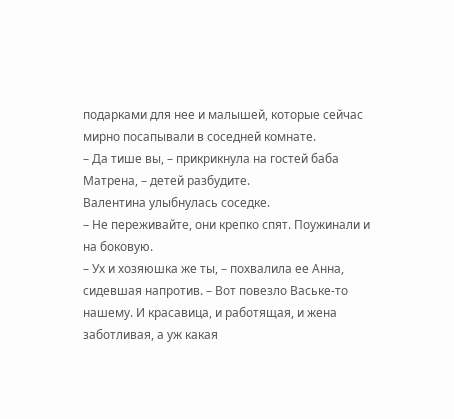подарками для нее и малышей, которые сейчас мирно посапывали в соседней комнате.
– Да тише вы, – прикрикнула на гостей баба Матрена, – детей разбудите.
Валентина улыбнулась соседке.
– Не переживайте, они крепко спят. Поужинали и на боковую.
– Ух и хозяюшка же ты, – похвалила ее Анна, сидевшая напротив. – Вот повезло Ваське-то нашему. И красавица, и работящая, и жена заботливая, а уж какая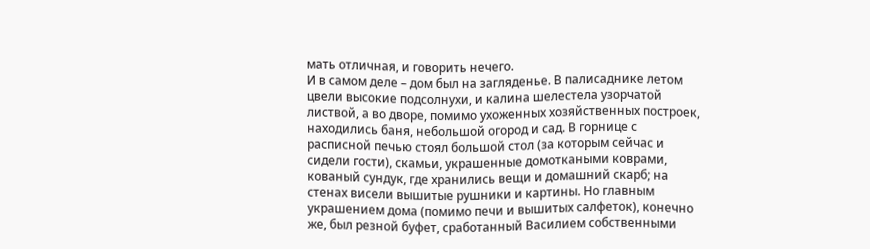мать отличная, и говорить нечего.
И в самом деле – дом был на загляденье. В палисаднике летом цвели высокие подсолнухи, и калина шелестела узорчатой листвой, а во дворе, помимо ухоженных хозяйственных построек, находились баня, небольшой огород и сад. В горнице с расписной печью стоял большой стол (за которым сейчас и сидели гости), скамьи, украшенные домоткаными коврами, кованый сундук, где хранились вещи и домашний скарб; на стенах висели вышитые рушники и картины. Но главным украшением дома (помимо печи и вышитых салфеток), конечно же, был резной буфет, сработанный Василием собственными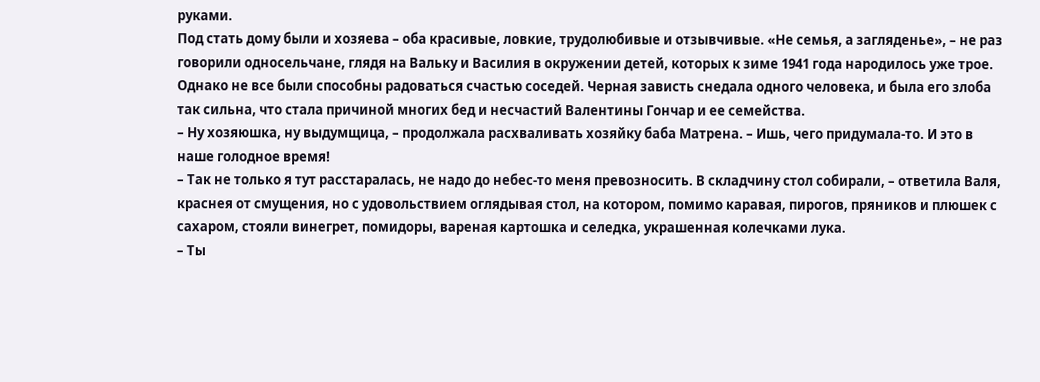руками.
Под стать дому были и хозяева – оба красивые, ловкие, трудолюбивые и отзывчивые. «Не семья, а загляденье», – не раз говорили односельчане, глядя на Вальку и Василия в окружении детей, которых к зиме 1941 года народилось уже трое.
Однако не все были способны радоваться счастью соседей. Черная зависть снедала одного человека, и была его злоба так сильна, что стала причиной многих бед и несчастий Валентины Гончар и ее семейства.
– Ну хозяюшка, ну выдумщица, – продолжала расхваливать хозяйку баба Матрена. – Ишь, чего придумала-то. И это в наше голодное время!
– Так не только я тут расстаралась, не надо до небес-то меня превозносить. В складчину стол собирали, – ответила Валя, краснея от смущения, но с удовольствием оглядывая стол, на котором, помимо каравая, пирогов, пряников и плюшек с сахаром, стояли винегрет, помидоры, вареная картошка и селедка, украшенная колечками лука.
– Ты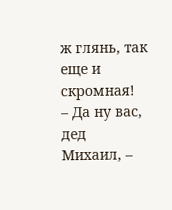ж глянь, так еще и скромная!
– Да ну вас, дед Михаил, –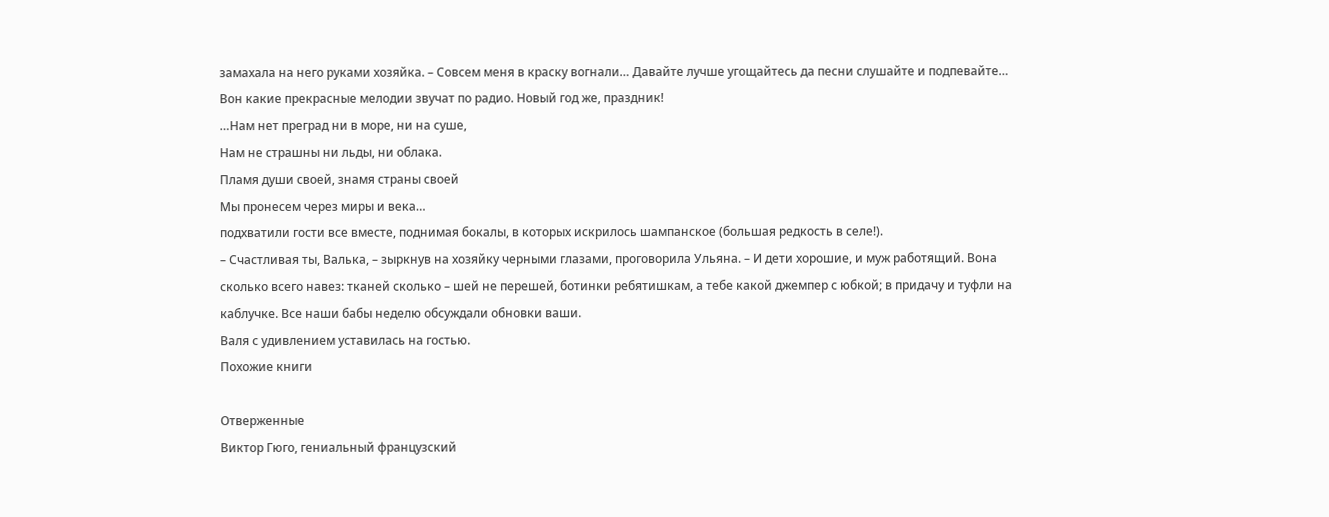замахала на него руками хозяйка. – Совсем меня в краску вогнали… Давайте лучше угощайтесь да песни слушайте и подпевайте… Вон какие прекрасные мелодии звучат по радио. Новый год же, праздник!
…Нам нет преград ни в море, ни на суше,
Нам не страшны ни льды, ни облака.
Пламя души своей, знамя страны своей
Мы пронесем через миры и века…
подхватили гости все вместе, поднимая бокалы, в которых искрилось шампанское (большая редкость в селе!).
– Счастливая ты, Валька, – зыркнув на хозяйку черными глазами, проговорила Ульяна. – И дети хорошие, и муж работящий. Вона сколько всего навез: тканей сколько – шей не перешей, ботинки ребятишкам, а тебе какой джемпер с юбкой; в придачу и туфли на каблучке. Все наши бабы неделю обсуждали обновки ваши.
Валя с удивлением уставилась на гостью.
Похожие книги

Отверженные
Виктор Гюго, гениальный французский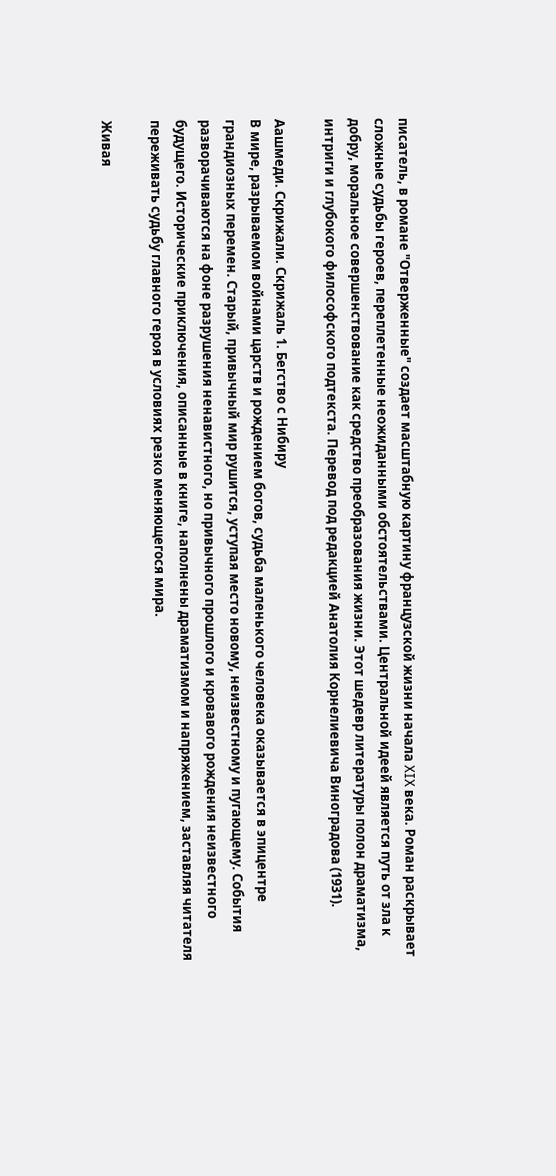писатель, в романе "Отверженные" создает масштабную картину французской жизни начала XIX века. Роман раскрывает сложные судьбы героев, переплетенные неожиданными обстоятельствами. Центральной идеей является путь от зла к добру, моральное совершенствование как средство преобразования жизни. Этот шедевр литературы полон драматизма, интриги и глубокого философского подтекста. Перевод под редакцией Анатолия Корнелиевича Виноградова (1931).

Аашмеди. Скрижали. Скрижаль 1. Бегство с Нибиру
В мире, разрываемом войнами царств и рождением богов, судьба маленького человека оказывается в эпицентре грандиозных перемен. Старый, привычный мир рушится, уступая место новому, неизвестному и пугающему. События разворачиваются на фоне разрушения ненавистного, но привычного прошлого и кровавого рождения неизвестного будущего. Исторические приключения, описанные в книге, наполнены драматизмом и напряжением, заставляя читателя переживать судьбу главного героя в условиях резко меняющегося мира.

Живая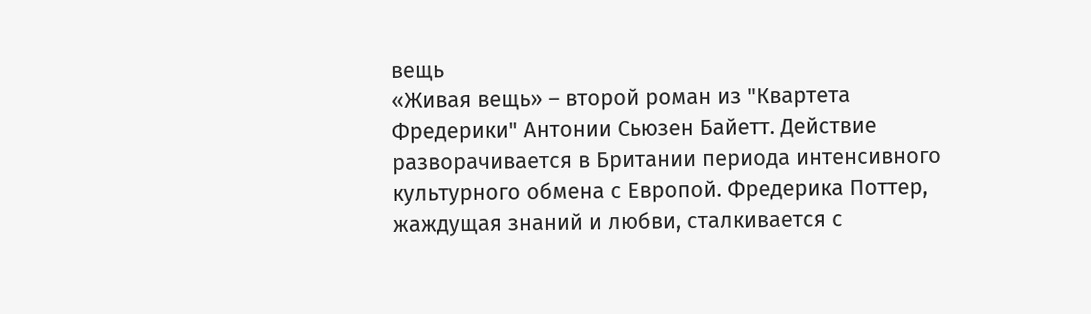вещь
«Живая вещь» – второй роман из "Квартета Фредерики" Антонии Сьюзен Байетт. Действие разворачивается в Британии периода интенсивного культурного обмена с Европой. Фредерика Поттер, жаждущая знаний и любви, сталкивается с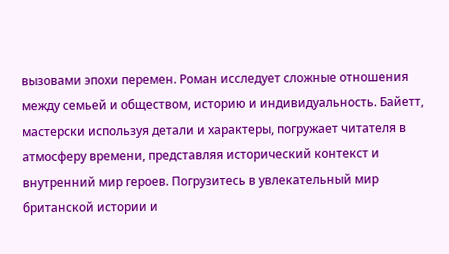вызовами эпохи перемен. Роман исследует сложные отношения между семьей и обществом, историю и индивидуальность. Байетт, мастерски используя детали и характеры, погружает читателя в атмосферу времени, представляя исторический контекст и внутренний мир героев. Погрузитесь в увлекательный мир британской истории и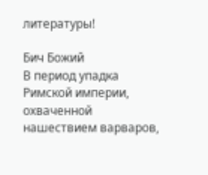литературы!

Бич Божий
В период упадка Римской империи, охваченной нашествием варваров,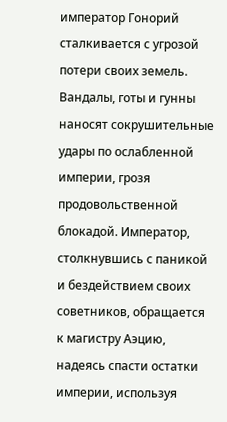император Гонорий сталкивается с угрозой потери своих земель. Вандалы, готы и гунны наносят сокрушительные удары по ослабленной империи, грозя продовольственной блокадой. Император, столкнувшись с паникой и бездействием своих советников, обращается к магистру Аэцию, надеясь спасти остатки империи, используя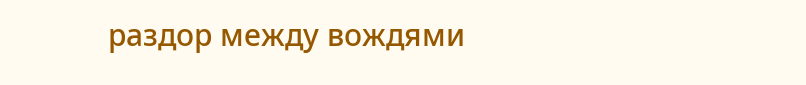раздор между вождями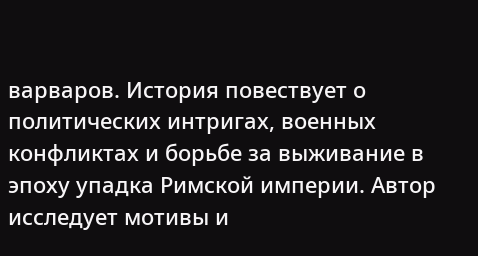варваров. История повествует о политических интригах, военных конфликтах и борьбе за выживание в эпоху упадка Римской империи. Автор исследует мотивы и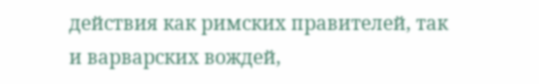действия как римских правителей, так и варварских вождей,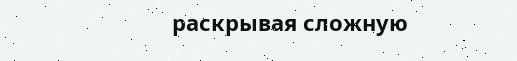раскрывая сложную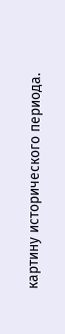картину исторического периода.